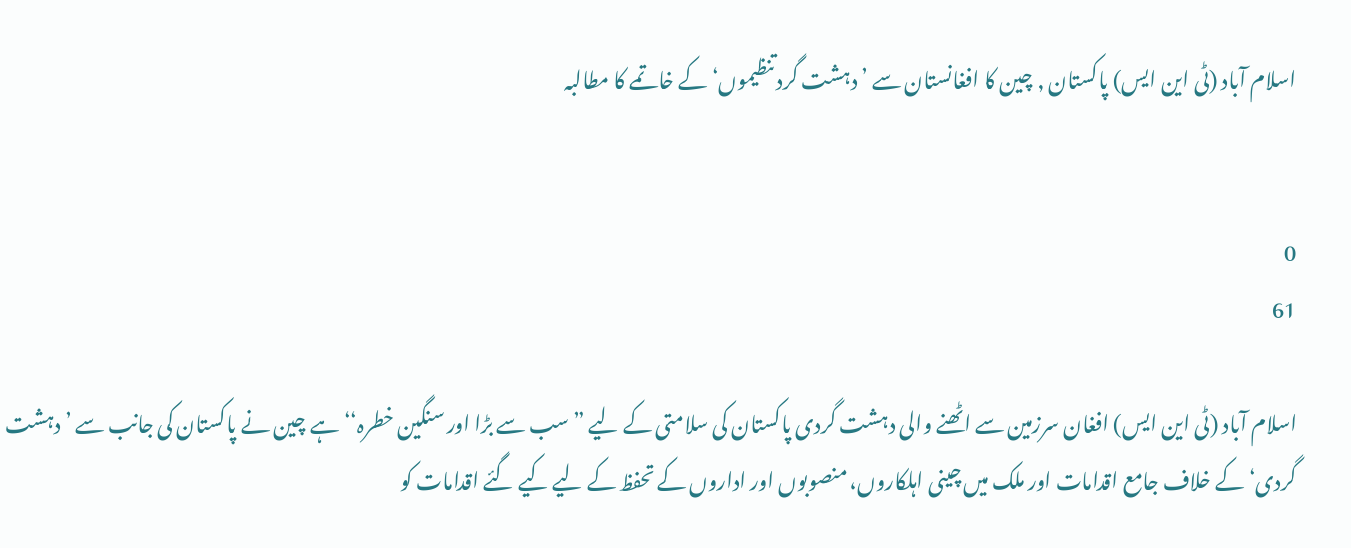اسلام آباد (ٹی این ایس) پاکستان , چین کا افغانستان سے ’دہشت گرد تنظیموں‘ کے خاتمے کا مطالبہ


0
61

اسلام آباد (ٹی این ایس) افغان سرزمین سے اٹھنے والی دہشت گردی پاکستان کی سلامتی کے لیے ”سب سے بڑا اور سنگین خطرہ‘‘ ہے چین نے پاکستان کی جانب سے ’دہشت گردی‘ کے خلاف جامع اقدامات اور ملک میں چینی اہلکاروں، منصوبوں اور اداروں کے تحفظ کے لیے کیے گئے اقدامات کو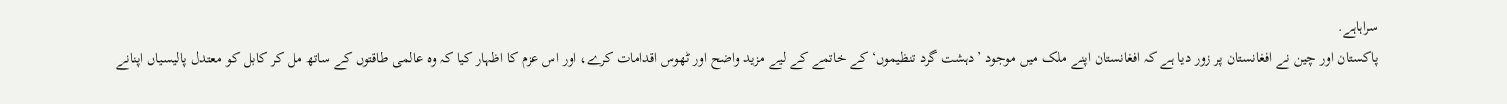سراہاہے.
پاکستان اور چین نے افغانستان پر زور دیا ہے کہ افغانستان اپنے ملک میں موجود ’دہشت گرد تنظیموں‘ کے خاتمے کے لیے مزید واضح اور ٹھوس اقدامات کرے، اور اس عزم کا اظہار کیا کہ وہ عالمی طاقتوں کے ساتھ مل کر کابل کو معتدل پالیسیاں اپنانے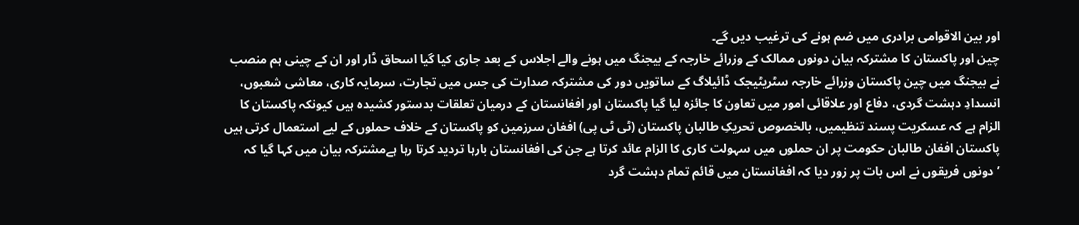اور بین الاقوامی برادری میں ضم ہونے کی ترغیب دیں گے۔
چین اور پاکستان کا مشترکہ بیان دونوں ممالک کے وزرائے خارجہ کے بیجنگ میں ہونے والے اجلاس کے بعد جاری کیا گیا اسحاق ڈار اور ان کے چینی ہم منصب نے بیجنگ میں چین پاکستان وزرائے خارجہ سٹریٹیجک ڈائیلاگ کے ساتویں دور کی مشترکہ صدارت کی جس میں تجارت، سرمایہ کاری، معاشی شعبوں، انسدادِ دہشت گردی، دفاع اور علاقائی امور میں تعاون کا جائزہ لیا گیا پاکستان اور افغانستان کے درمیان تعلقات بدستور کشیدہ ہیں کیونکہ پاکستان کا الزام ہے کہ عسکریت پسند تنظیمیں، بالخصوص تحریکِ طالبان پاکستان (ٹی ٹی پی) افغان سرزمین کو پاکستان کے خلاف حملوں کے لیے استعمال کرتی ہیں پاکستان افغان طالبان حکومت پر ان حملوں میں سہولت کاری کا الزام عائد کرتا ہے جن کی افغانستان بارہا تردید کرتا رہا ہےمشترکہ بیان میں کہا گیا کہ ’دونوں فریقوں نے اس بات پر زور دیا کہ افغانستان میں قائم تمام دہشت گرد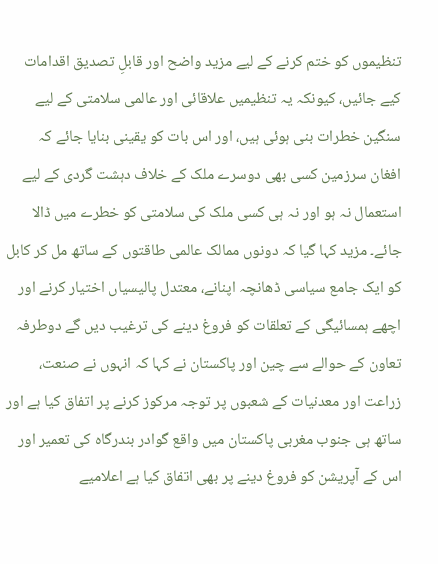تنظیموں کو ختم کرنے کے لیے مزید واضح اور قابلِ تصدیق اقدامات کیے جائیں، کیونکہ یہ تنظیمیں علاقائی اور عالمی سلامتی کے لیے سنگین خطرات بنی ہوئی ہیں، اور اس بات کو یقینی بنایا جائے کہ افغان سرزمین کسی بھی دوسرے ملک کے خلاف دہشت گردی کے لیے استعمال نہ ہو اور نہ ہی کسی ملک کی سلامتی کو خطرے میں ڈالا جائے۔ مزید کہا گیا کہ دونوں ممالک عالمی طاقتوں کے ساتھ مل کر کابل کو ایک جامع سیاسی ڈھانچہ اپنانے، معتدل پالیسیاں اختیار کرنے اور اچھے ہمسائیگی کے تعلقات کو فروغ دینے کی ترغیب دیں گے دوطرفہ تعاون کے حوالے سے چین اور پاکستان نے کہا کہ انہوں نے صنعت، زراعت اور معدنیات کے شعبوں پر توجہ مرکوز کرنے پر اتفاق کیا ہے اور ساتھ ہی جنوب مغربی پاکستان میں واقع گوادر بندرگاہ کی تعمیر اور اس کے آپریشن کو فروغ دینے پر بھی اتفاق کیا ہے اعلامیے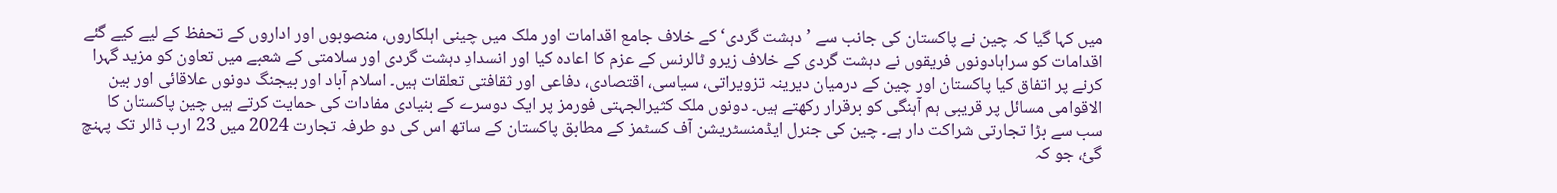میں کہا گیا کہ چین نے پاکستان کی جانب سے ’دہشت گردی‘ کے خلاف جامع اقدامات اور ملک میں چینی اہلکاروں، منصوبوں اور اداروں کے تحفظ کے لیے کیے گئے اقدامات کو سراہادونوں فریقوں نے دہشت گردی کے خلاف زیرو ٹالرنس کے عزم کا اعادہ کیا اور انسدادِ دہشت گردی اور سلامتی کے شعبے میں تعاون کو مزید گہرا کرنے پر اتفاق کیا پاکستان اور چین کے درمیان دیرینہ تزویراتی، سیاسی، اقتصادی، دفاعی اور ثقافتی تعلقات ہیں۔ اسلام آباد اور بیجنگ دونوں علاقائی اور بین الاقوامی مسائل پر قریبی ہم آہنگی کو برقرار رکھتے ہیں۔ دونوں ملک کثیرالجہتی فورمز پر ایک دوسرے کے بنیادی مفادات کی حمایت کرتے ہیں چین پاکستان کا سب سے بڑا تجارتی شراکت دار ہے۔ چین کی جنرل ایڈمنسٹریشن آف کسٹمز کے مطابق پاکستان کے ساتھ اس کی دو طرفہ تجارت 2024 میں 23 ارب ڈالر تک پہنچ گئ، جو کہ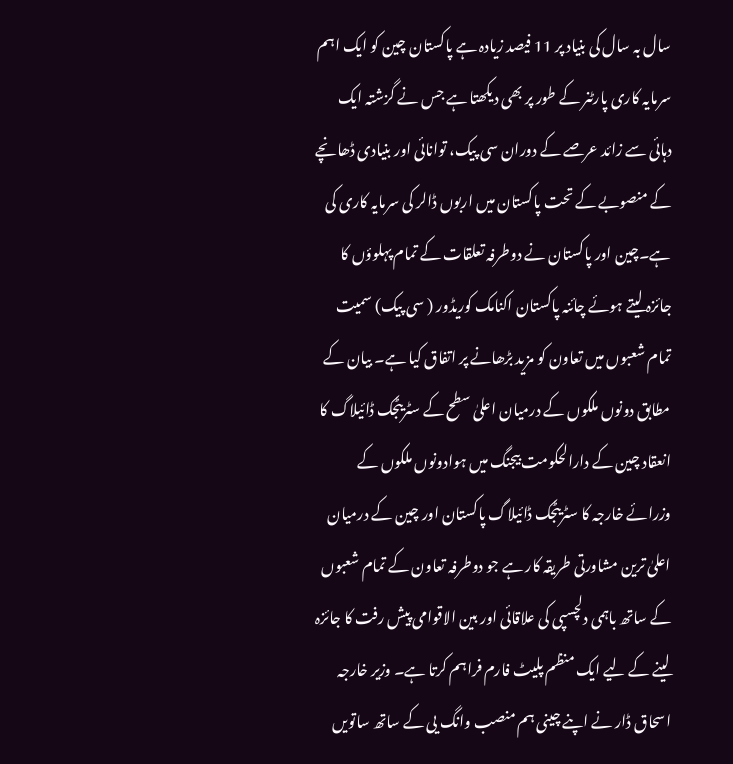سال بہ سال کی بنیاد پر 11 فیصد زیادہ ہے پاکستان چین کو ایک اہم سرمایہ کاری پارٹنر کے طور پر بھی دیکھتا ہے جس نے گزشتہ ایک دہائی سے زائد عرصے کے دوران سی پیک، توانائی اور بنیادی ڈھانچے کے منصوبے کے تحت پاکستان میں اربوں ڈالر کی سرمایہ کاری کی ہے۔چین اور پاکستان نے دوطرفہ تعلقات کے تمام پہلوؤں کا جائزہ لیتے ہوئے چائنہ پاکستان اکنامک کوریڈور ( سی پیک) سمیت تمام شعبوں میں تعاون کو مزید بڑھانے پر اتفاق کیا ہے۔ بیان کے مطابق دونوں ملکوں کے درمیان اعلیٰ سطح کے سٹریٹجک ڈائیلاگ کا انعقاد چین کے دارالحکومت بیجنگ میں ہوادونوں ملکوں کے وزرائے خارجہ کا سٹریٹجک ڈائیلاگ پاکستان اور چین کے درمیان اعلیٰ ترین مشاورتی طریقہ کار ہے جو دوطرفہ تعاون کے تمام شعبوں کے ساتھ باہمی دلچسپی کی علاقائی اور بین الاقوامی پیش رفت کا جائزہ لینے کے لیے ایک منظم پلیٹ فارم فراہم کرتا ہے۔ وزیر خارجہ اسحاق ڈار نے اپنے چینی ہم منصب وانگ یی کے ساتھ ساتویں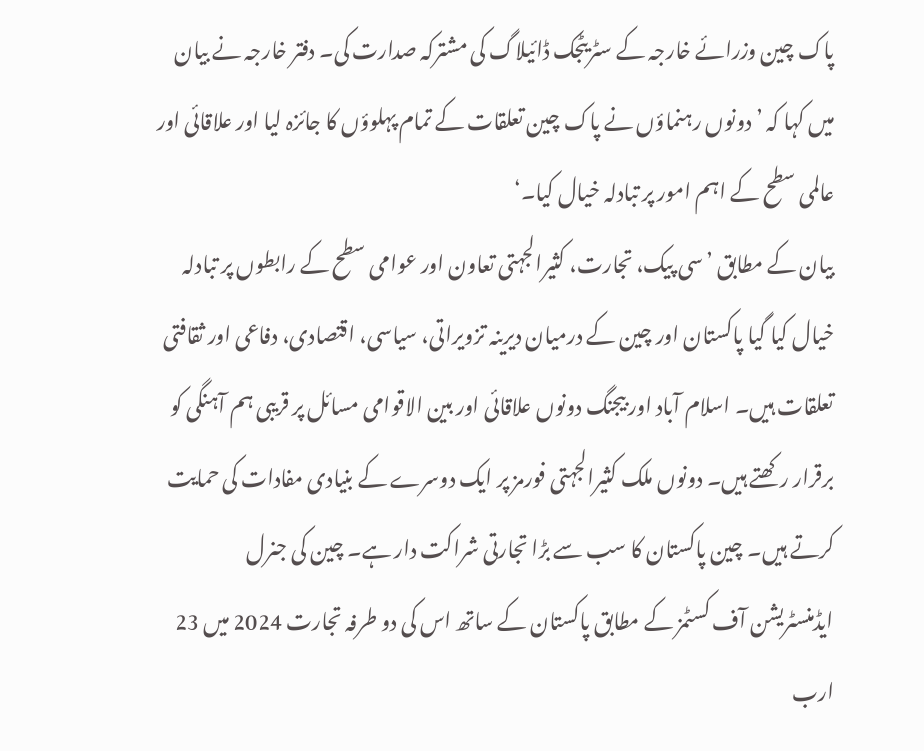پاک چین وزرائے خارجہ کے سٹریٹجک ڈائیلاگ کی مشترکہ صدارت کی۔ دفتر خارجہ نے بیان میں کہا کہ ’دونوں رہنماؤں نے پاک چین تعلقات کے تمام پہلوؤں کا جائزہ لیا اور علاقائی اور عالمی سطح کے اہم امور پر تبادلہ خیال کیا۔‘
بیان کے مطابق ’سی پیک، تجارت، کثیرالجہتی تعاون اور عوامی سطح کے رابطوں پر تبادلہ خیال کیا گیا پاکستان اور چین کے درمیان دیرینہ تزویراتی، سیاسی، اقتصادی، دفاعی اور ثقافتی تعلقات ہیں۔ اسلام آباد اور بیجنگ دونوں علاقائی اور بین الاقوامی مسائل پر قریبی ہم آہنگی کو برقرار رکھتے ہیں۔ دونوں ملک کثیرالجہتی فورمز پر ایک دوسرے کے بنیادی مفادات کی حمایت کرتے ہیں۔ چین پاکستان کا سب سے بڑا تجارتی شراکت دار ہے۔ چین کی جنرل ایڈمنسٹریشن آف کسٹمز کے مطابق پاکستان کے ساتھ اس کی دو طرفہ تجارت 2024 میں 23 ارب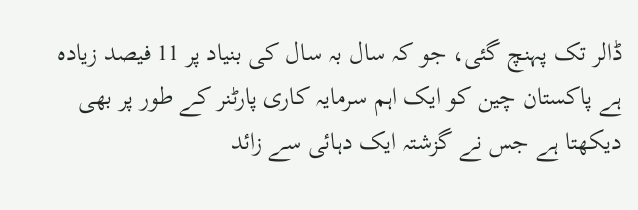ڈالر تک پہنچ گئی، جو کہ سال بہ سال کی بنیاد پر 11 فیصد زیادہ ہے پاکستان چین کو ایک اہم سرمایہ کاری پارٹنر کے طور پر بھی دیکھتا ہے جس نے گزشتہ ایک دہائی سے زائد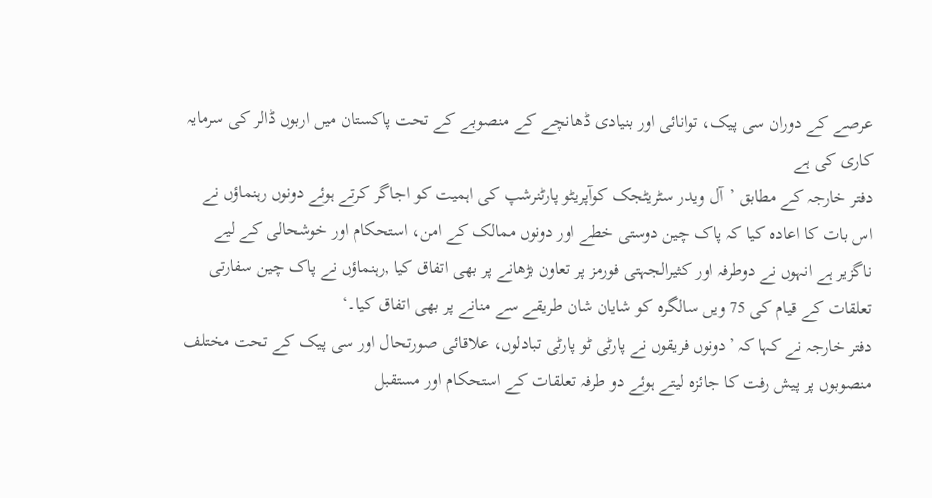عرصے کے دوران سی پیک، توانائی اور بنیادی ڈھانچے کے منصوبے کے تحت پاکستان میں اربوں ڈالر کی سرمایہ کاری کی ہے
دفتر خارجہ کے مطابق ’آل ویدر سٹریٹجک کوآپریٹو پارٹنرشپ کی اہمیت کو اجاگر کرتے ہوئے دونوں رہنماؤں نے اس بات کا اعادہ کیا کہ پاک چین دوستی خطے اور دونوں ممالک کے امن، استحکام اور خوشحالی کے لیے ناگزیر ہے انہوں نے دوطرفہ اور کثیرالجہتی فورمز پر تعاون بڑھانے پر بھی اتفاق کیا ,رہنماؤں نے پاک چین سفارتی تعلقات کے قیام کی 75 ویں سالگرہ کو شایان شان طریقے سے منانے پر بھی اتفاق کیا۔‘
دفتر خارجہ نے کہا کہ ’دونوں فریقوں نے پارٹی ٹو پارٹی تبادلوں، علاقائی صورتحال اور سی پیک کے تحت مختلف منصوبوں پر پیش رفت کا جائزہ لیتے ہوئے دو طرفہ تعلقات کے استحکام اور مستقبل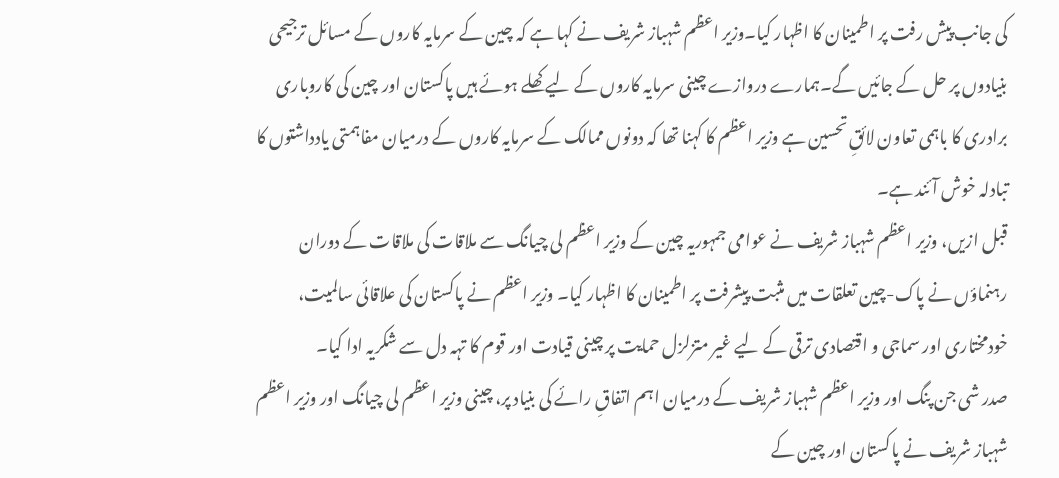کی جانب پیش رفت پر اطمینان کا اظہار کیا۔وزیر اعظم شہباز شریف نے کہا ہے کہ چین کے سرمایہ کاروں کے مسائل ترجیحی بنیادوں پر حل کے جائیں گے۔ہمارے دروازے چینی سرمایہ کاروں کے لیے کھلے ہوئے ہیں پاکستان اور چین کی کاروباری برادری کا باہمی تعاون لائقِ تحسین ہے وزیر اعظم کا کہنا تھا کہ دونوں ممالک کے سرمایہ کاروں کے درمیان مفاہمتی یادداشتوں کا تبادلہ خوش آئند ہے۔
قبل ازیں، وزیر اعظم شہباز شریف نے عوامی جمہوریہ چین کے وزیر اعظم لی چیانگ سے ملاقات کی ملاقات کے دوران رہنماؤں نے پاک-چین تعلقات میں مثبت پیشرفت پر اطمینان کا اظہار کیا۔ وزیر اعظم نے پاکستان کی علاقائی سالمیت، خودمختاری اور سماجی و اقتصادی ترقی کے لیے غیر متزلزل حمایت پر چینی قیادت اور قوم کا تہہ دل سے شکریہ ادا کیا۔
صدر شی جن پنگ اور وزیر اعظم شہباز شریف کے درمیان اہم اتفاقِ رائے کی بنیاد پر، چینی وزیر اعظم لی چیانگ اور وزیر اعظم شہباز شریف نے پاکستان اور چین کے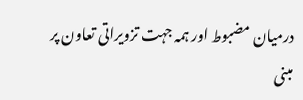درمیان مضبوط اور ہمہ جہت تزویراتی تعاون پر مبنی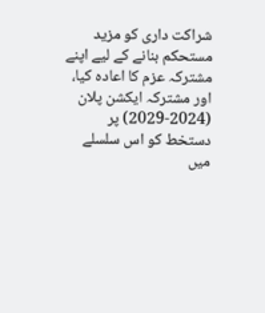شراکت داری کو مزید مستحکم بنانے کے لیے اپنے مشترکہ عزم کا اعادہ کیا، اور مشترکہ ایکشن پلان (2024-2029) پر دستخط کو اس سلسلے میں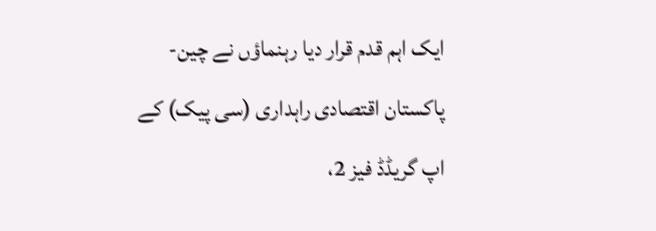ایک اہم قدم قرار دیا رہنماؤں نے چین-پاکستان اقتصادی راہداری (سی پیک) کے اپ گریڈڈ فیز 2،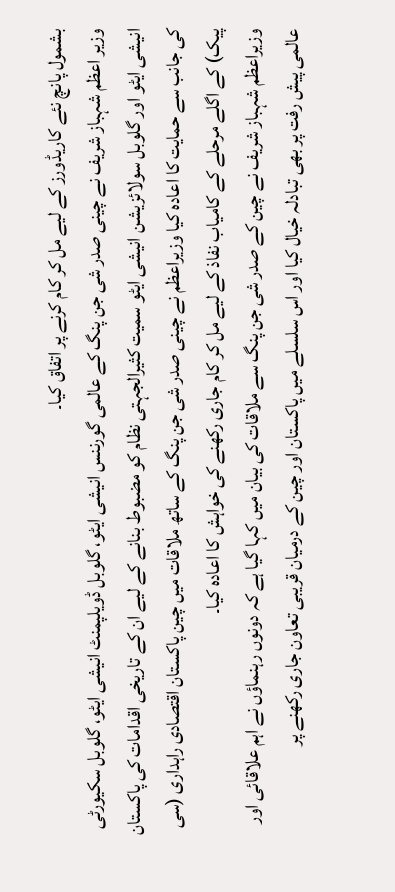بشمول پانچ نئے کاریڈورز کے لیے مل کر کام کرنے پر اتفاق کیا۔
وزیر اعظم شہباز شریف نے چینی صدر شی جن پنگ کے عالمی گورننس انیشی ایٹو، گلوبل ڈویلپمنٹ انیشی ایٹو، گلوبل سکیورٹی انیشی ایٹو اور گلوبل سولائزیشن انیشی ایٹو سمیت کثیرالجہتی نظام کو مضبوط بنانے کے لیے ان کے تاریخی اقدامات کی پاکستان کی جانب سے حمایت کا اعادہ کیا وزیراعظم نے چینی صدر شی جن پنگ کے ساتھ ملاقات میں چین پاکستان اقتصادی راہداری (سی پیک) کے اگلے مرحلے کے کامیاب نفاذ کے لیے مل کر کام جاری رکھنے کی خواہش کا اعادہ کیا۔
وزیراعظم شہباز شریف نے چین کے صدر شی جن پنگ سے ملاقات کی بیان میں کہا گیا ہے کہ دونوں رہنماؤں نے اہم علاقائی اور عالمی پیش رفت پر بھی تبادلہ خیال کیا اور اس سلسلے میں پاکستان اور چین کے درمیان قریبی تعاون جاری رکھنے پر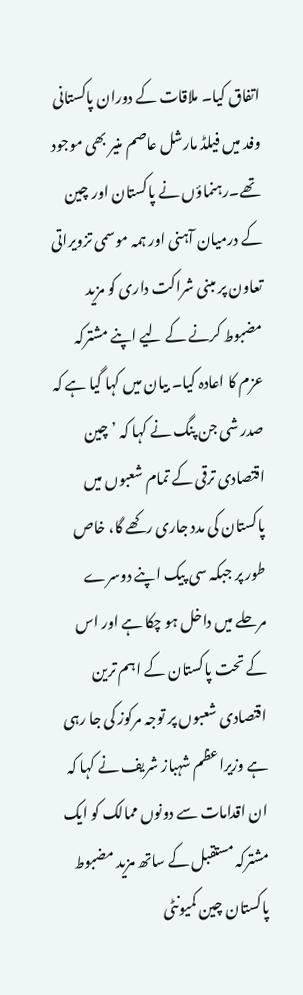اتفاق کیا۔ ملاقات کے دوران پاکستانی وفد میں فیلڈ مارشل عاصم منیر بھی موجود تھے۔رہنماؤں نے پاکستان اور چین کے درمیان آہنی اور ہمہ موسمی تزویراتی تعاون پر مبنی شراکت داری کو مزید مضبوط کرنے کے لیے اپنے مشترکہ عزم کا اعادہ کیا۔ بیان میں کہا گیا ہے کہ صدر شی جن پنگ نے کہا کہ ’چین اقتصادی ترقی کے تمام شعبوں میں پاکستان کی مدد جاری رکھے گا، خاص طور پر جبکہ سی پیک اپنے دوسرے مرحلے میں داخل ہو چکا ہے اور اس کے تحت پاکستان کے اہم ترین اقتصادی شعبوں پر توجہ مرکوز کی جا رہی ہے وزیراعظم شہباز شریف نے کہا کہ ان اقدامات سے دونوں ممالک کو ایک مشترکہ مستقبل کے ساتھ مزید مضبوط پاکستان چین کمیونٹی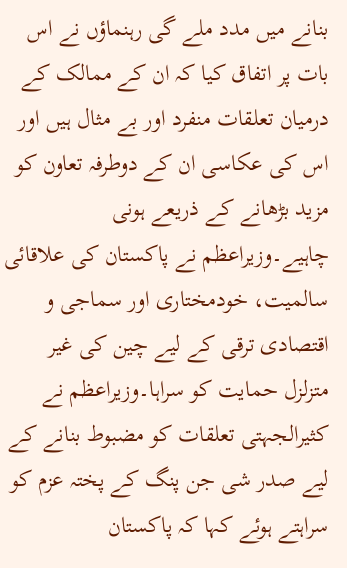بنانے میں مدد ملے گی رہنماؤں نے اس بات پر اتفاق کیا کہ ان کے ممالک کے درمیان تعلقات منفرد اور بے مثال ہیں اور اس کی عکاسی ان کے دوطرفہ تعاون کو مزید بڑھانے کے ذریعے ہونی چاہیے۔وزیراعظم نے پاکستان کی علاقائی سالمیت، خودمختاری اور سماجی و اقتصادی ترقی کے لیے چین کی غیر متزلزل حمایت کو سراہا۔وزیراعظم نے کثیرالجہتی تعلقات کو مضبوط بنانے کے لیے صدر شی جن پنگ کے پختہ عزم کو سراہتے ہوئے کہا کہ پاکستان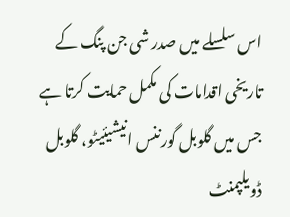اس سلسلے میں صدر شی جن پنگ کے تاریخی اقدامات کی مکمل حمایت کرتا ہے جس میں گلوبل گورننس انیشیئیٹو، گلوبل ڈویلپمنٹ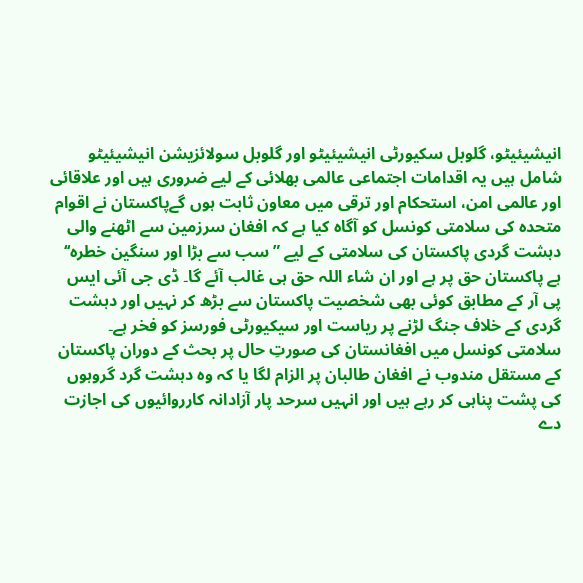انیشیئیٹو، گلوبل سکیورٹی انیشیئیٹو اور گلوبل سولائزیشن انیشیئیٹو شامل ہیں یہ اقدامات اجتماعی عالمی بھلائی کے لیے ضروری ہیں اور علاقائی اور عالمی امن، استحکام اور ترقی میں معاون ثابت ہوں گےپاکستان نے اقوام متحدہ کی سلامتی کونسل کو آگاہ کیا ہے کہ افغان سرزمین سے اٹھنے والی دہشت گردی پاکستان کی سلامتی کے لیے ”سب سے بڑا اور سنگین خطرہ‘‘ ہے پاکستان حق پر ہے اور ان شاء اللہ حق ہی غالب آئے گا۔ ڈی جی آئی ایس پی آر کے مطابق کوئی بھی شخصیت پاکستان سے بڑھ کر نہیں اور دہشت گردی کے خلاف جنگ لڑنے پر ریاست اور سیکیورٹی فورسز کو فخر ہے۔
سلامتی کونسل میں افغانستان کی صورتِ حال پر بحث کے دوران پاکستان کے مستقل مندوب نے افغان طالبان پر الزام لگا یا کہ وہ دہشت گرد گروہوں کی پشت پناہی کر رہے ہیں اور انہیں سرحد پار آزادانہ کارروائیوں کی اجازت دے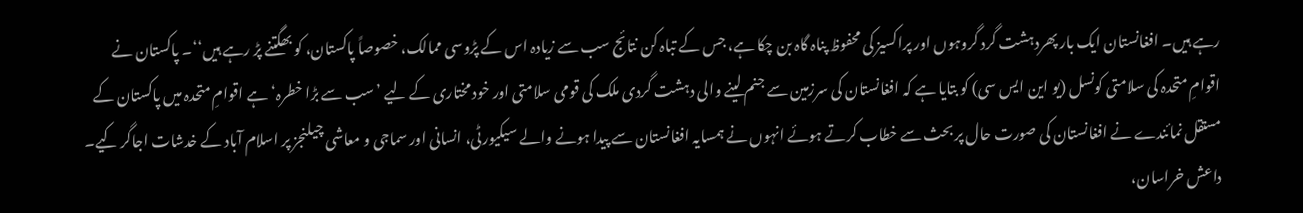رہے ہیں۔ افغانستان ایک بار پھردہشت گرد گروہوں اور پراکسیز کی محفوظ پناہ گاہ بن چکا ہے، جس کے تباہ کن نتائج سب سے زیادہ اس کے پڑوسی ممالک، خصوصاً پاکستان، کو بھگتنے پڑ رہے ہیں‘‘۔ پاکستان نے اقوامِ متحدہ کی سلامتی کونسل (یو این ایس سی) کو بتایا ہے کہ افغانستان کی سرزمین سے جنم لینے والی دہشت گردی ملک کی قومی سلامتی اور خود مختاری کے لیے ’سب سے بڑا خطرہ‘ ہے اقوامِ متحدہ میں پاکستان کے مستقل نمائندے نے افغانستان کی صورت حال پر بحث سے خطاب کرتے ہوئے انہوں نے ہمسایہ افغانستان سے پیدا ہونے والے سیکیورٹی، انسانی اور سماجی و معاشی چیلنجز پر اسلام آباد کے خدشات اجاگر کیے۔ داعش خراسان،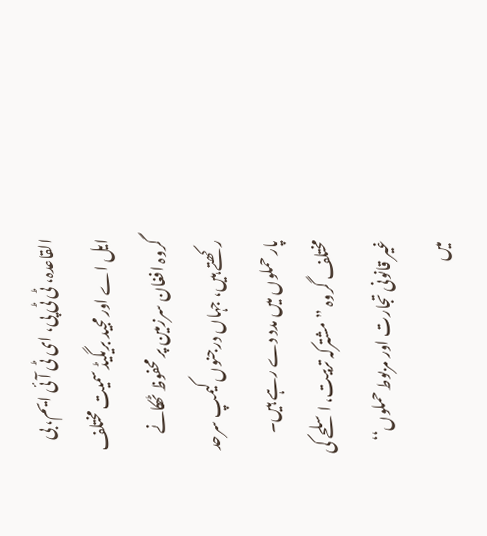القاعدہ، ٹی ٹی پی، ای ٹی آئی ایم، بی ایل اے اور مجید بریگیڈ سمیت مختلف گروہ افغان سرزمین پر محفوظ ٹھکانے رکھتے ہیں، جہاں درجنوں کیمپ سرحد پار حملوں میں مدد دے رہے ہیں۔ مختلف گروہ ”مشترکہ تربیت، اسلحے کی غیر قانونی تجارت اور مربوط حملوں‘‘ میں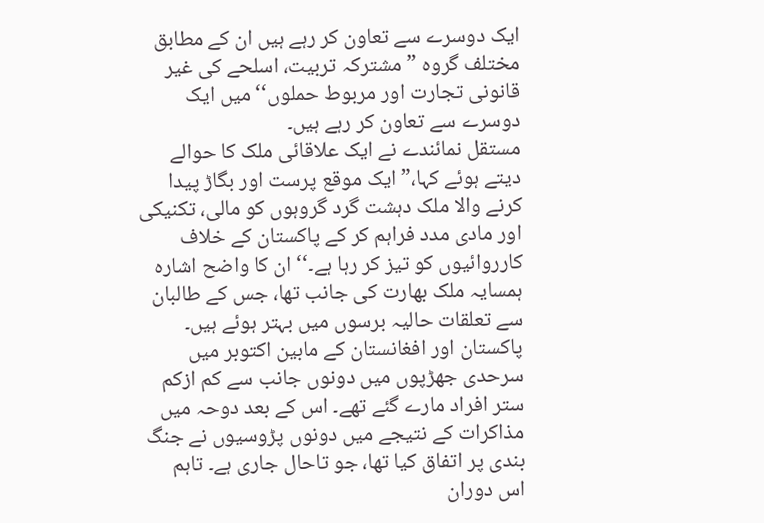ایک دوسرے سے تعاون کر رہے ہیں ان کے مطابق مختلف گروہ ”مشترکہ تربیت، اسلحے کی غیر قانونی تجارت اور مربوط حملوں‘‘ میں ایک دوسرے سے تعاون کر رہے ہیں۔
مستقل نمائندے نے ایک علاقائی ملک کا حوالے دیتے ہوئے کہا،”ایک موقع پرست اور بگاڑ پیدا کرنے والا ملک دہشت گرد گروہوں کو مالی، تکنیکی اور مادی مدد فراہم کر کے پاکستان کے خلاف کارروائیوں کو تیز کر رہا ہے۔‘‘ ان کا واضح اشارہ ہمسایہ ملک بھارت کی جانب تھا، جس کے طالبان سے تعلقات حالیہ برسوں میں بہتر ہوئے ہیں۔ پاکستان اور افغانستان کے مابین اکتوبر میں سرحدی جھڑپوں میں دونوں جانب سے کم ازکم ستر افراد مارے گئے تھے۔ اس کے بعد دوحہ میں مذاکرات کے نتیجے میں دونوں پڑوسیوں نے جنگ بندی پر اتفاق کیا تھا، جو تاحال جاری ہے۔ تاہم اس دوران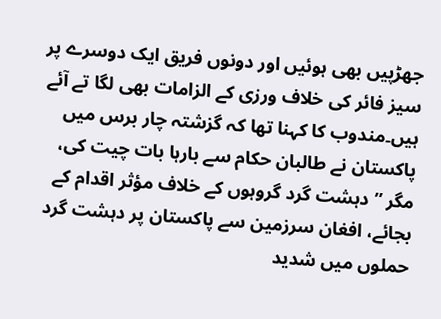جھڑپیں بھی ہوئیں اور دونوں فریق ایک دوسرے پر سیز فائر کی خلاف ورزی کے الزامات بھی لگا تے آئے ہیں۔مندوب کا کہنا تھا کہ گزشتہ چار برس میں پاکستان نے طالبان حکام سے بارہا بات چیت کی، مگر ”دہشت گرد گروہوں کے خلاف مؤثر اقدام کے بجائے، افغان سرزمین سے پاکستان پر دہشت گرد حملوں میں شدید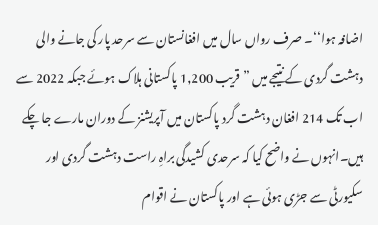اضافہ ہوا‘‘۔ صرف رواں سال میں افغانستان سے سرحد پار کی جانے والی دہشت گردی کے نتیجے میں ”قریب 1,200 پاکستانی ہلاک ہوئے جبکہ 2022 سے اب تک 214 افغان دہشت گرد پاکستان میں آپریشنز کے دوران مارے جا چکے ہیں۔انہوں نے واضح کیا کہ سرحدی کشیدگی براہِ راست دہشت گردی اور سکیورٹی سے جڑی ہوئی ہے اور پاکستان نے اقوام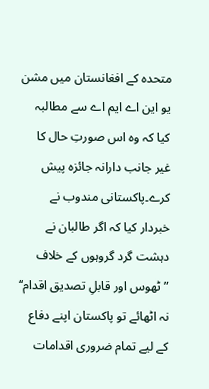متحدہ کے افغانستان میں مشن یو این اے ایم اے سے مطالبہ کیا کہ وہ اس صورتِ حال کا غیر جانب دارانہ جائزہ پیش کرے۔پاکستانی مندوب نے خبردار کیا کہ اگر طالبان نے دہشت گرد گروہوں کے خلاف ”ٹھوس اور قابلِ تصدیق اقدام‘‘ نہ اٹھائے تو پاکستان اپنے دفاع کے لیے تمام ضروری اقدامات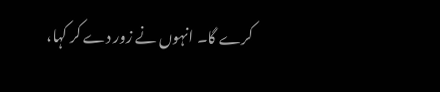کرے گا۔ انہوں نے زور دے کر کہا،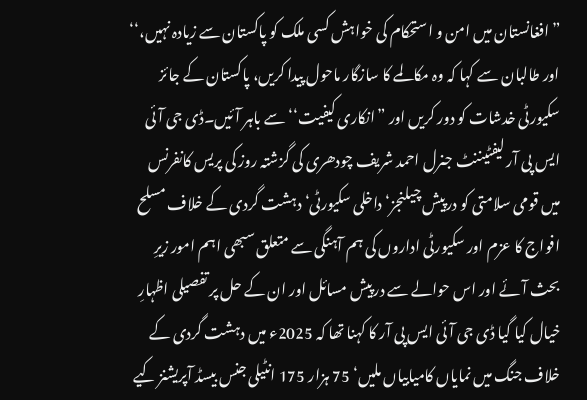”افغانستان میں امن و استحکام کی خواہش کسی ملک کو پاکستان سے زیادہ نہیں،‘‘ اور طالبان سے کہا کہ وہ مکالمے کا سازگار ماحول پیدا کریں، پاکستان کے جائز سکیورٹی خدشات کو دور کریں اور ”انکاری کیفیت‘‘ سے باہر آئیں۔ڈی جی آئی ایس پی آر لیفٹیننٹ جنرل احمد شریف چودھری کی گزشتہ روز کی پریس کانفرنس میں قومی سلامتی کو درپیش چیلنجز‘ داخلی سکیورٹی‘ دہشت گردی کے خلاف مسلح افواج کا عزم اور سکیورٹی اداروں کی ہم آہنگی سے متعلق سبھی اہم امور زیرِ بحث آئے اور اس حوالے سے درپیش مسائل اور ان کے حل پر تفصیلی اظہارِ خیال کیا گیا ڈی جی آئی ایس پی آر کا کہنا تھا کہ 2025ء میں دہشت گردی کے خلاف جنگ میں نمایاں کامیابیاں ملیں‘ 75 ہزار 175 انٹیلی جنس بیسڈ آپریشنز کیے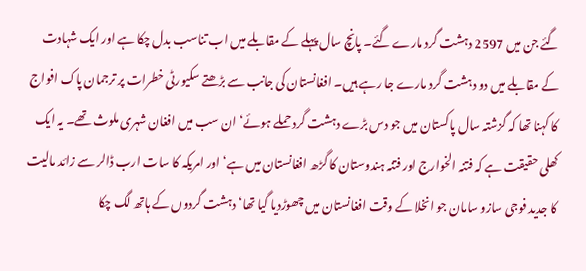گئے جن میں 2597 دہشت گرد مارے گئے۔ پانچ سال پہلے کے مقابلے میں اب تناسب بدل چکا ہے اور ایک شہادت کے مقابلے میں دو دہشت گرد مارے جا رہے ہیں۔ افغانستان کی جانب سے بڑھتے سکیورٹی خطرات پر ترجمان پاک افواج کا کہنا تھا کہ گزشتہ سال پاکستان میں جو دس بڑے دہشت گرد حملے ہوئے‘ ان سب میں افغان شہری ملوث تھے۔ یہ ایک کھلی حقیقت ہے کہ فتنہ الخوارج اور فتنہ ہندوستان کا گڑھ افغانستان میں ہے‘ اور امریکہ کا سات ارب ڈالر سے زائد مالیت کا جدید فوجی سازو سامان جو انخلا کے وقت افغانستان میں چھوڑدیا گیا تھا‘ دہشت گردوں کے ہاتھ لگ چکا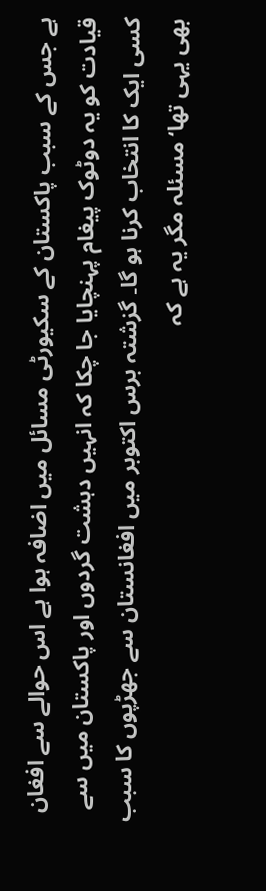ہے جس کے سبب پاکستان کے سکیورٹی مسائل میں اضافہ ہوا ہے اس حوالے سے افغان قیادت کو یہ دوٹوک پیغام پہنچایا جا چکا کہ انہیں دہشت گردوں اور پاکستان میں سے کسی ایک کا انتخاب کرنا ہو گا۔ گزشتہ برس اکتوبر میں افغانستان سے جھڑپوں کا سبب بھی یہی تھا‘مسئلہ مگر یہ ہے کہ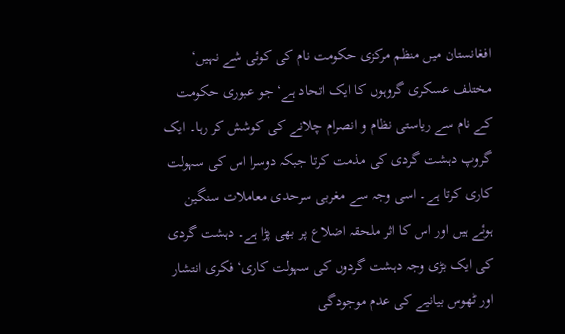افغانستان میں منظم مرکزی حکومت نام کی کوئی شے نہیں‘ مختلف عسکری گروہوں کا ایک اتحاد ہے‘ جو عبوری حکومت کے نام سے ریاستی نظام و انصرام چلانے کی کوشش کر رہا۔ ایک گروپ دہشت گردی کی مذمت کرتا جبکہ دوسرا اس کی سہولت کاری کرتا ہے۔ اسی وجہ سے مغربی سرحدی معاملات سنگین ہوئے ہیں اور اس کا اثر ملحقہ اضلاع پر بھی پڑا ہے۔ دہشت گردی کی ایک بڑی وجہ دہشت گردوں کی سہولت کاری‘ فکری انتشار اور ٹھوس بیانیے کی عدم موجودگی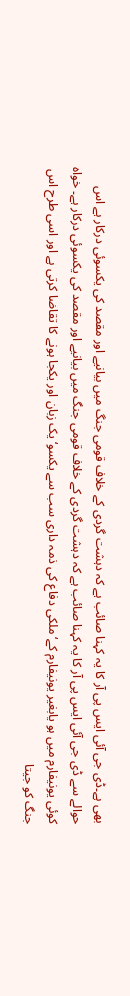بھی ہے۔ڈی جی آئی ایس پی آر کا یہ کہنا صائب ہے کہ دہشت گردی کے خلاف قومی جنگ میں بیانیے اور مقصد کی یکسوئی درکار ہے اس حوالے سے ڈی جی آئی ایس پی آر کا یہ کہنا صائب ہے کہ دہشت گردی کے خلاف قومی جنگ میں بیانیے اور مقصد کی یکسوئی درکار ہے۔ خواہ کوئی یونیفارم میں ہو یابغیر یونیفارم کے‘ ملکی دفاع کی ذمہ داری سب سے یکسو‘ یک زبان اور یکجا ہونے کا تقاضا کرتی ہے اور اسی طرح اس جنگ کو جیتا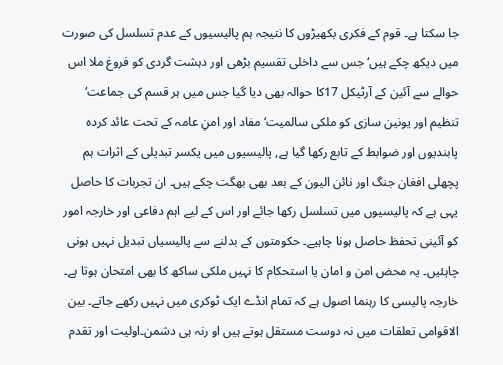جا سکتا ہے۔ قوم کے فکری بکھیڑوں کا نتیجہ ہم پالیسیوں کے عدم تسلسل کی صورت میں دیکھ چکے ہیں‘ جس سے داخلی تقسیم بڑھی اور دہشت گردی کو فروغ ملا اس حوالے سے آئین کے آرٹیکل 17کا حوالہ بھی دیا گیا جس میں ہر قسم کی جماعت‘ تنظیم اور یونین سازی کو ملکی سالمیت‘ مفاد اور امنِ عامہ کے تحت عائد کردہ پابندیوں اور ضوابط کے تابع رکھا گیا ہے, پالیسیوں میں یکسر تبدیلی کے اثرات ہم پچھلی افغان جنگ اور نائن الیون کے بعد بھی بھگت چکے ہیں۔ ان تجربات کا حاصل یہی ہے کہ پالیسیوں میں تسلسل رکھا جائے اور اس کے لیے اہم دفاعی اور خارجہ امور کو آئینی تحفظ حاصل ہونا چاہیے۔ حکومتوں کے بدلنے سے پالیسیاں تبدیل نہیں ہونی چاہئیں۔ یہ محض امن و امان یا استحکام کا نہیں ملکی ساکھ کا بھی امتحان ہوتا ہے۔ خارجہ پالیسی کا رہنما اصول ہے کہ تمام انڈے ایک ٹوکری میں نہیں رکھے جاتے۔ بین الاقوامی تعلقات میں نہ دوست مستقل ہوتے ہیں او رنہ ہی دشمن۔اولیت اور تقدم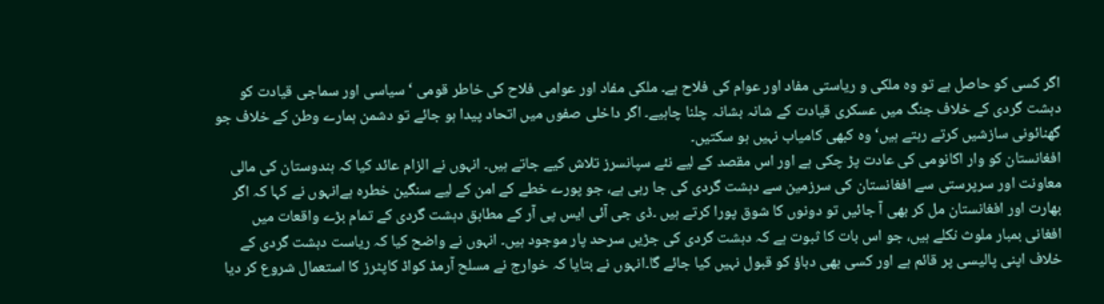اگر کسی کو حاصل ہے تو وہ ملکی و ریاستی مفاد اور عوام کی فلاح ہے۔ ملکی مفاد اور عوامی فلاح کی خاطر قومی ‘ سیاسی اور سماجی قیادت کو دہشت گردی کے خلاف جنگ میں عسکری قیادت کے شانہ بشانہ چلنا چاہیے۔ اگر داخلی صفوں میں اتحاد پیدا ہو جائے تو دشمن ہمارے وطن کے خلاف جو گھنائونی سازشیں کرتے رہتے ہیں‘ وہ کبھی کامیاب نہیں ہو سکتیں۔
افغانستان کو وار اکانومی کی عادت پڑ چکی ہے اور اس مقصد کے لیے نئے سپانسرز تلاش کیے جاتے ہیں۔ انہوں نے الزام عائد کیا کہ ہندوستان کی مالی معاونت اور سرپرستی سے افغانستان کی سرزمین سے دہشت گردی کی جا رہی ہے، جو پورے خطے کے امن کے لیے سنگین خطرہ ہےانہوں نے کہا کہ اگر بھارت اور افغانستان مل کر بھی آ جائیں تو دونوں کا شوق پورا کرتے ہیں ۔ڈی جی آئی ایس پی آر کے مطابق دہشت گردی کے تمام بڑے واقعات میں افغانی بمبار ملوث نکلے ہیں، جو اس بات کا ثبوت ہے کہ دہشت گردی کی جڑیں سرحد پار موجود ہیں۔ انہوں نے واضح کیا کہ ریاست دہشت گردی کے خلاف اپنی پالیسی پر قائم ہے اور کسی بھی دباؤ کو قبول نہیں کیا جائے گا۔انہوں نے بتایا کہ خوارج نے مسلح آرمڈ کواڈ کاپٹرز کا استعمال شروع کر دیا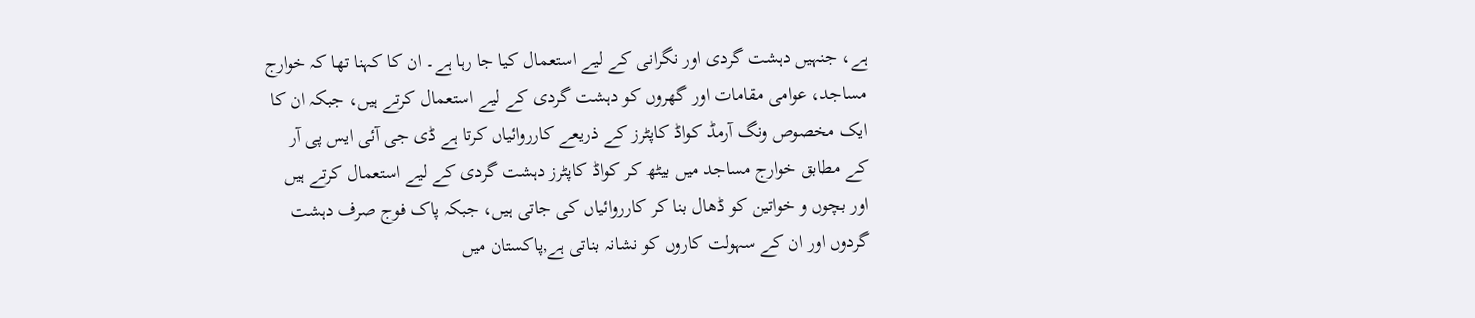ہے، جنہیں دہشت گردی اور نگرانی کے لیے استعمال کیا جا رہا ہے۔ ان کا کہنا تھا کہ خوارج مساجد، عوامی مقامات اور گھروں کو دہشت گردی کے لیے استعمال کرتے ہیں، جبکہ ان کا ایک مخصوص ونگ آرمڈ کواڈ کاپٹرز کے ذریعے کارروائیاں کرتا ہے ڈی جی آئی ایس پی آر کے مطابق خوارج مساجد میں بیٹھ کر کواڈ کاپٹرز دہشت گردی کے لیے استعمال کرتے ہیں اور بچوں و خواتین کو ڈھال بنا کر کارروائیاں کی جاتی ہیں، جبکہ پاک فوج صرف دہشت گردوں اور ان کے سہولت کاروں کو نشانہ بناتی ہے,پاکستان میں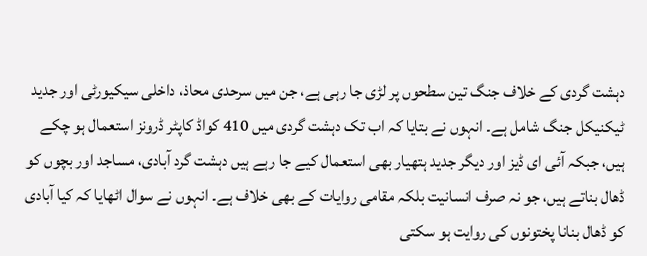دہشت گردی کے خلاف جنگ تین سطحوں پر لڑی جا رہی ہے، جن میں سرحدی محاذ، داخلی سیکیورٹی اور جدید ٹیکنیکل جنگ شامل ہے۔ انہوں نے بتایا کہ اب تک دہشت گردی میں 410 کواڈ کاپٹر ڈرونز استعمال ہو چکے ہیں، جبکہ آئی ای ڈیز اور دیگر جدید ہتھیار بھی استعمال کیے جا رہے ہیں دہشت گرد آبادی، مساجد اور بچوں کو ڈھال بناتے ہیں، جو نہ صرف انسانیت بلکہ مقامی روایات کے بھی خلاف ہے۔ انہوں نے سوال اٹھایا کہ کیا آبادی کو ڈھال بنانا پختونوں کی روایت ہو سکتی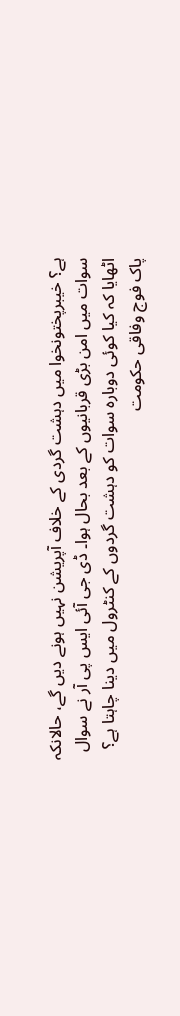ہے؟ خیبرپختونخوا میں دہشت گردی کے خلاف آپریشن نہیں ہونے دیں گے، حالانکہ سوات میں امن بڑی قربانیوں کے بعد بحال ہوا۔ ڈی جی آئی ایس پی آر نے سوال اٹھایا کہ کیا کوئی دوبارہ سوات کو دہشت گردوں کے کنٹرول میں دینا چاہتا ہے؟ پاک فوج وفاقی حکومت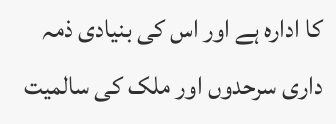کا ادارہ ہے اور اس کی بنیادی ذمہ داری سرحدوں اور ملک کی سالمیت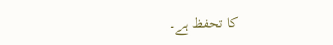کا تحفظ ہے۔